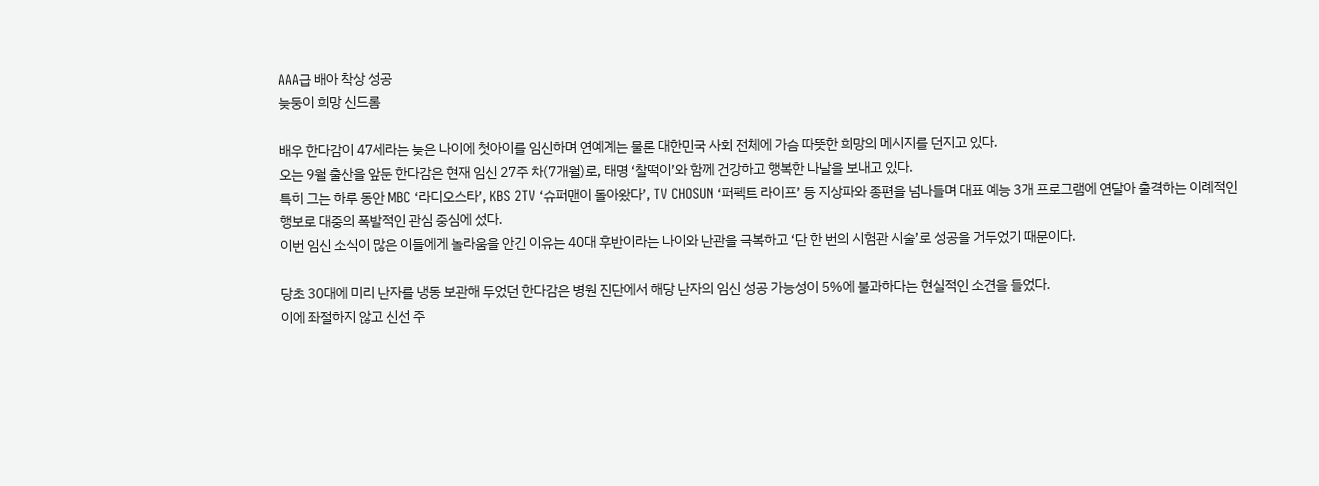AAA급 배아 착상 성공
늦둥이 희망 신드롬

배우 한다감이 47세라는 늦은 나이에 첫아이를 임신하며 연예계는 물론 대한민국 사회 전체에 가슴 따뜻한 희망의 메시지를 던지고 있다.
오는 9월 출산을 앞둔 한다감은 현재 임신 27주 차(7개월)로, 태명 ‘찰떡이’와 함께 건강하고 행복한 나날을 보내고 있다.
특히 그는 하루 동안 MBC ‘라디오스타’, KBS 2TV ‘슈퍼맨이 돌아왔다’, TV CHOSUN ‘퍼펙트 라이프’ 등 지상파와 종편을 넘나들며 대표 예능 3개 프로그램에 연달아 출격하는 이례적인 행보로 대중의 폭발적인 관심 중심에 섰다.
이번 임신 소식이 많은 이들에게 놀라움을 안긴 이유는 40대 후반이라는 나이와 난관을 극복하고 ‘단 한 번의 시험관 시술’로 성공을 거두었기 때문이다.

당초 30대에 미리 난자를 냉동 보관해 두었던 한다감은 병원 진단에서 해당 난자의 임신 성공 가능성이 5%에 불과하다는 현실적인 소견을 들었다.
이에 좌절하지 않고 신선 주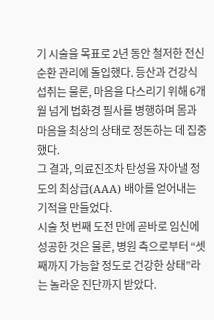기 시술을 목표로 2년 동안 철저한 전신 순환 관리에 돌입했다. 등산과 건강식 섭취는 물론, 마음을 다스리기 위해 6개월 넘게 법화경 필사를 병행하며 몸과 마음을 최상의 상태로 정돈하는 데 집중했다.
그 결과, 의료진조차 탄성을 자아낼 정도의 최상급(AAA) 배아를 얻어내는 기적을 만들었다.
시술 첫 번째 도전 만에 곧바로 임신에 성공한 것은 물론, 병원 측으로부터 “셋째까지 가능할 정도로 건강한 상태”라는 놀라운 진단까지 받았다.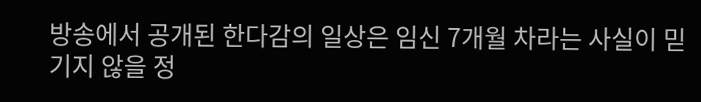방송에서 공개된 한다감의 일상은 임신 7개월 차라는 사실이 믿기지 않을 정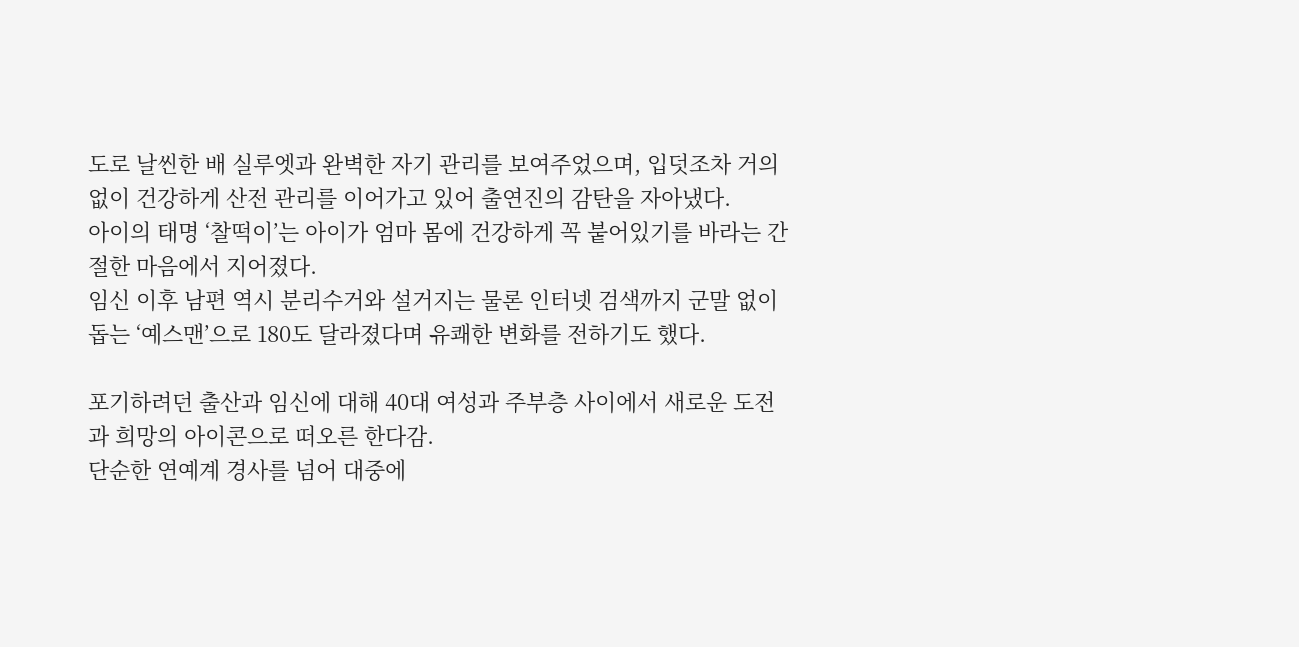도로 날씬한 배 실루엣과 완벽한 자기 관리를 보여주었으며, 입덧조차 거의 없이 건강하게 산전 관리를 이어가고 있어 출연진의 감탄을 자아냈다.
아이의 태명 ‘찰떡이’는 아이가 엄마 몸에 건강하게 꼭 붙어있기를 바라는 간절한 마음에서 지어졌다.
임신 이후 남편 역시 분리수거와 설거지는 물론 인터넷 검색까지 군말 없이 돕는 ‘예스맨’으로 180도 달라졌다며 유쾌한 변화를 전하기도 했다.

포기하려던 출산과 임신에 대해 40대 여성과 주부층 사이에서 새로운 도전과 희망의 아이콘으로 떠오른 한다감.
단순한 연예계 경사를 넘어 대중에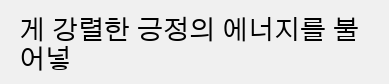게 강렬한 긍정의 에너지를 불어넣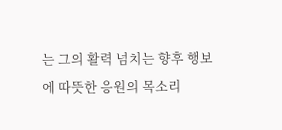는 그의 활력 넘치는 향후 행보에 따뜻한 응원의 목소리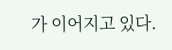가 이어지고 있다.